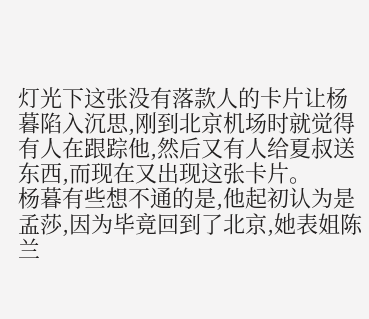灯光下这张没有落款人的卡片让杨暮陷入沉思,刚到北京机场时就觉得有人在跟踪他,然后又有人给夏叔送东西,而现在又出现这张卡片。
杨暮有些想不通的是,他起初认为是孟莎,因为毕竟回到了北京,她表姐陈兰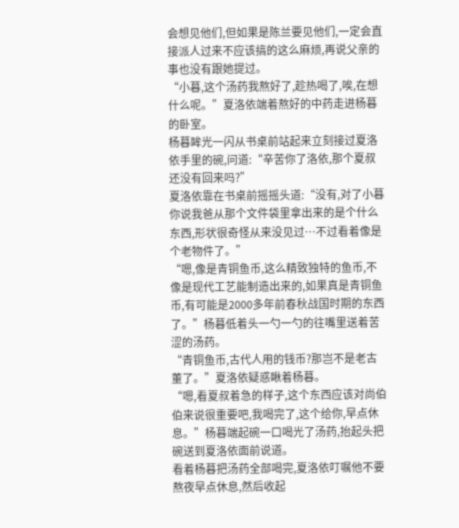会想见他们,但如果是陈兰要见他们,一定会直接派人过来不应该搞的这么麻烦,再说父亲的事也没有跟她提过。
“小暮,这个汤药我熬好了,趁热喝了,唉,在想什么呢。”夏洛依端着熬好的中药走进杨暮的卧室。
杨暮眸光一闪从书桌前站起来立刻接过夏洛依手里的碗,问道:“辛苦你了洛依,那个夏叔还没有回来吗?”
夏洛依靠在书桌前摇摇头道:“没有,对了小暮你说我爸从那个文件袋里拿出来的是个什么东西,形状很奇怪从来没见过…不过看着像是个老物件了。”
“嗯,像是青铜鱼币,这么精致独特的鱼币,不像是现代工艺能制造出来的,如果真是青铜鱼币,有可能是2000多年前春秋战国时期的东西了。”杨暮低着头一勺一勺的往嘴里送着苦涩的汤药。
“青铜鱼币,古代人用的钱币?那岂不是老古董了。”夏洛依疑惑瞅着杨暮。
“嗯,看夏叔着急的样子,这个东西应该对尚伯伯来说很重要吧,我喝完了,这个给你,早点休息。”杨暮端起碗一口喝光了汤药,抬起头把碗送到夏洛依面前说道。
看着杨暮把汤药全部喝完,夏洛依叮嘱他不要熬夜早点休息,然后收起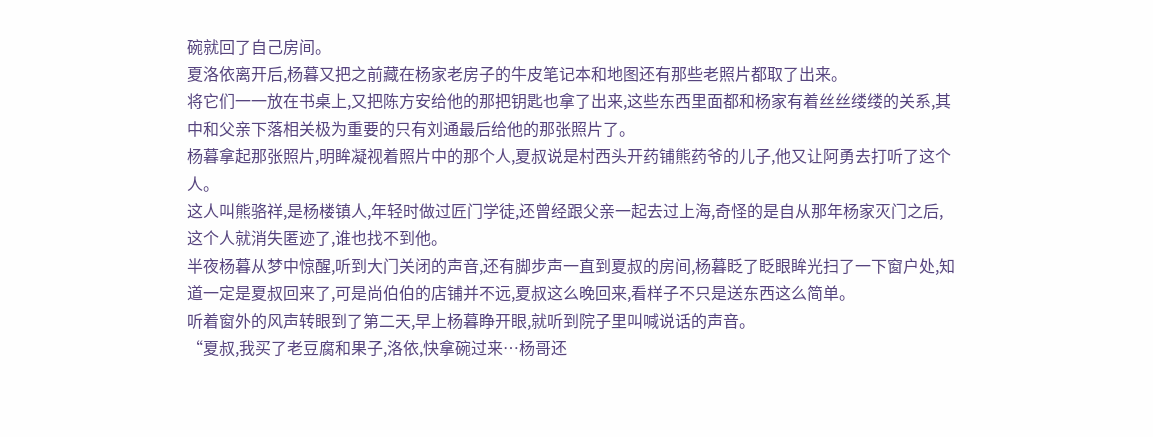碗就回了自己房间。
夏洛依离开后,杨暮又把之前藏在杨家老房子的牛皮笔记本和地图还有那些老照片都取了出来。
将它们一一放在书桌上,又把陈方安给他的那把钥匙也拿了出来,这些东西里面都和杨家有着丝丝缕缕的关系,其中和父亲下落相关极为重要的只有刘通最后给他的那张照片了。
杨暮拿起那张照片,明眸凝视着照片中的那个人,夏叔说是村西头开药铺熊药爷的儿子,他又让阿勇去打听了这个人。
这人叫熊骆祥,是杨楼镇人,年轻时做过匠门学徒,还曾经跟父亲一起去过上海,奇怪的是自从那年杨家灭门之后,这个人就消失匿迹了,谁也找不到他。
半夜杨暮从梦中惊醒,听到大门关闭的声音,还有脚步声一直到夏叔的房间,杨暮眨了眨眼眸光扫了一下窗户处,知道一定是夏叔回来了,可是尚伯伯的店铺并不远,夏叔这么晚回来,看样子不只是送东西这么简单。
听着窗外的风声转眼到了第二天,早上杨暮睁开眼,就听到院子里叫喊说话的声音。
“夏叔,我买了老豆腐和果子,洛依,快拿碗过来…杨哥还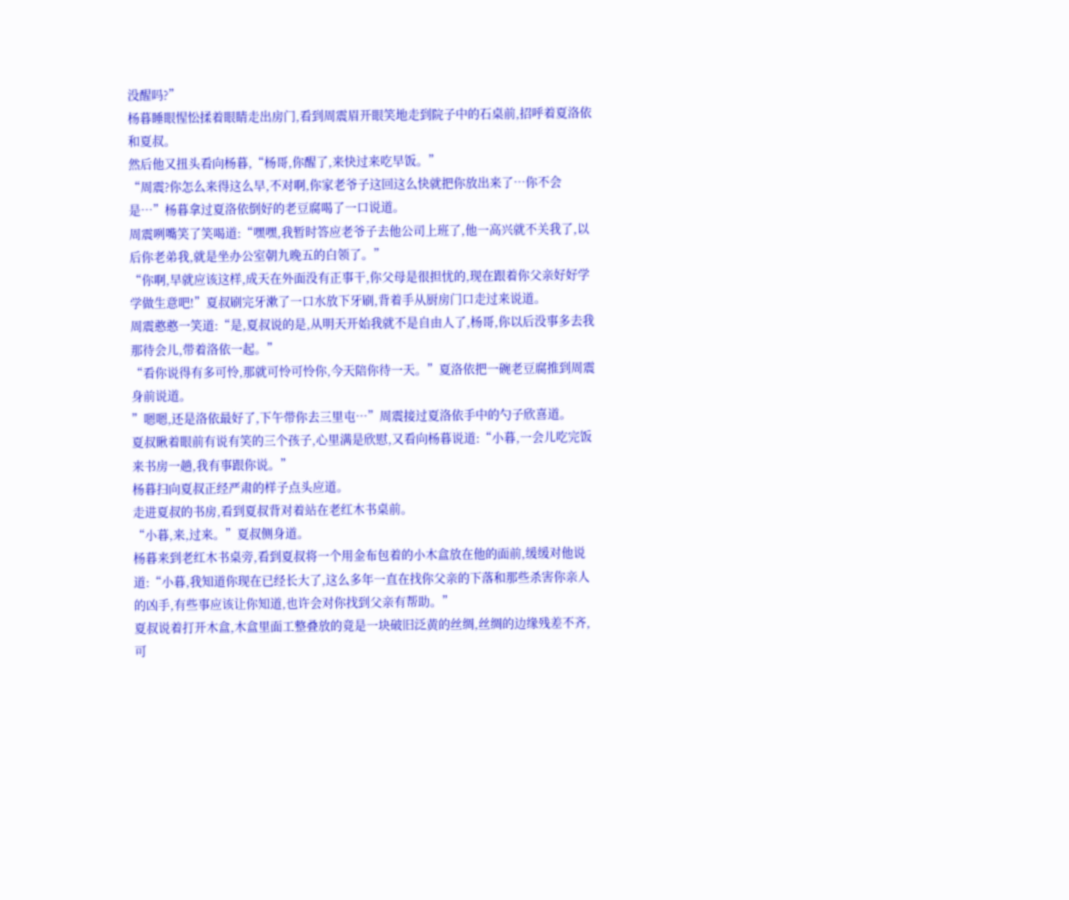没醒吗?”
杨暮睡眼惺忪揉着眼睛走出房门,看到周震眉开眼笑地走到院子中的石桌前,招呼着夏洛依和夏叔。
然后他又扭头看向杨暮,“杨哥,你醒了,来快过来吃早饭。”
“周震?你怎么来得这么早,不对啊,你家老爷子这回这么快就把你放出来了…你不会是…”杨暮拿过夏洛依倒好的老豆腐喝了一口说道。
周震咧嘴笑了笑喝道:“嘿嘿,我暂时答应老爷子去他公司上班了,他一高兴就不关我了,以后你老弟我,就是坐办公室朝九晚五的白领了。”
“你啊,早就应该这样,成天在外面没有正事干,你父母是很担忧的,现在跟着你父亲好好学学做生意吧!”夏叔刷完牙漱了一口水放下牙刷,背着手从厨房门口走过来说道。
周震憨憨一笑道:“是,夏叔说的是,从明天开始我就不是自由人了,杨哥,你以后没事多去我那待会儿,带着洛依一起。”
“看你说得有多可怜,那就可怜可怜你,今天陪你待一天。”夏洛依把一碗老豆腐推到周震身前说道。
”嗯嗯,还是洛依最好了,下午带你去三里屯…”周震接过夏洛依手中的勺子欣喜道。
夏叔瞅着眼前有说有笑的三个孩子,心里满是欣慰,又看向杨暮说道:“小暮,一会儿吃完饭来书房一趟,我有事跟你说。”
杨暮扫向夏叔正经严肃的样子点头应道。
走进夏叔的书房,看到夏叔背对着站在老红木书桌前。
“小暮,来,过来。”夏叔侧身道。
杨暮来到老红木书桌旁,看到夏叔将一个用金布包着的小木盒放在他的面前,缓缓对他说道:“小暮,我知道你现在已经长大了,这么多年一直在找你父亲的下落和那些杀害你亲人的凶手,有些事应该让你知道,也许会对你找到父亲有帮助。”
夏叔说着打开木盒,木盒里面工整叠放的竟是一块破旧泛黄的丝绸,丝绸的边缘残差不齐,可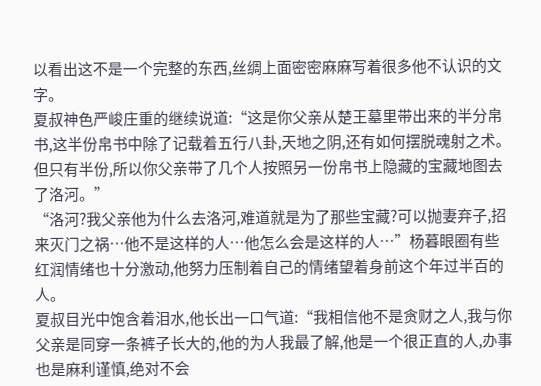以看出这不是一个完整的东西,丝绸上面密密麻麻写着很多他不认识的文字。
夏叔神色严峻庄重的继续说道:“这是你父亲从楚王墓里带出来的半分帛书,这半份帛书中除了记载着五行八卦,天地之阴,还有如何摆脱魂射之术。但只有半份,所以你父亲带了几个人按照另一份帛书上隐藏的宝藏地图去了洛河。”
“洛河?我父亲他为什么去洛河,难道就是为了那些宝藏?可以抛妻弃子,招来灭门之祸…他不是这样的人…他怎么会是这样的人…”杨暮眼圈有些红润情绪也十分激动,他努力压制着自己的情绪望着身前这个年过半百的人。
夏叔目光中饱含着泪水,他长出一口气道:“我相信他不是贪财之人,我与你父亲是同穿一条裤子长大的,他的为人我最了解,他是一个很正直的人,办事也是麻利谨慎,绝对不会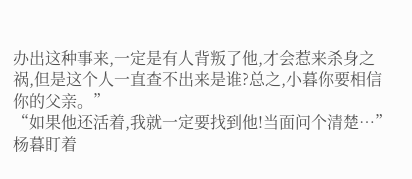办出这种事来,一定是有人背叛了他,才会惹来杀身之祸,但是这个人一直查不出来是谁?总之,小暮你要相信你的父亲。”
“如果他还活着,我就一定要找到他!当面问个清楚…”杨暮盯着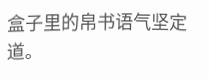盒子里的帛书语气坚定道。